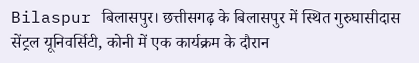Bilaspur बिलासपुर। छत्तीसगढ़ के बिलासपुर में स्थित गुरुघासीदास सेंट्रल यूनिवर्सिटी, कोनी में एक कार्यक्रम के दौरान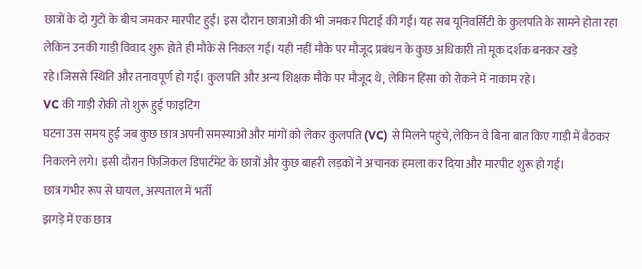छात्रों के दो गुटों के बीच जमकर मारपीट हुई। इस दौरान छात्राओं की भी जमकर पिटाई की गई। यह सब यूनिवर्सिटी के कुलपति के सामने होता रहा लेकिन उनकी गाड़ी विवाद शुरू होते ही मौके से निकल गई। यही नहीं मौके पर मौजूद प्रबंधन के कुछ अधिकारी तो मूक दर्शक बनकर खड़े रहे।जिससे स्थिति और तनावपूर्ण हो गई। कुलपति और अन्य शिक्षक मौके पर मौजूद थे, लेकिन हिंसा को रोकने में नाकाम रहे।
VC की गाड़ी रोकी तो शुरू हुई फाइटिंग
घटना उस समय हुई जब कुछ छात्र अपनी समस्याओं और मांगों को लेकर कुलपति (VC) से मिलने पहुंचे, लेकिन वे बिना बात किए गाड़ी में बैठकर निकलने लगे। इसी दौरान फिजिकल डिपार्टमेंट के छात्रों और कुछ बाहरी लड़कों ने अचानक हमला कर दिया और मारपीट शुरू हो गई।
छात्र गंभीर रूप से घायल, अस्पताल में भर्ती
झगड़े में एक छात्र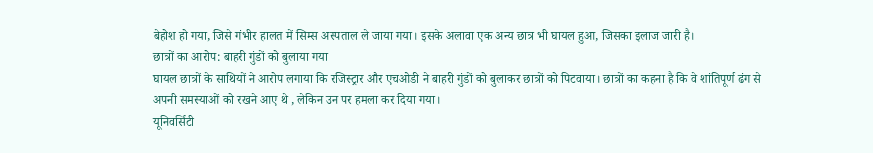बेहोश हो गया, जिसे गंभीर हालत में सिम्स अस्पताल ले जाया गया। इसके अलावा एक अन्य छात्र भी घायल हुआ, जिसका इलाज जारी है।
छात्रों का आरोप: बाहरी गुंडों को बुलाया गया
घायल छात्रों के साथियों ने आरोप लगाया कि रजिस्ट्रार और एचओडी ने बाहरी गुंडों को बुलाकर छात्रों को पिटवाया। छात्रों का कहना है कि वे शांतिपूर्ण ढंग से अपनी समस्याओं को रखने आए थे , लेकिन उन पर हमला कर दिया गया।
यूनिवर्सिटी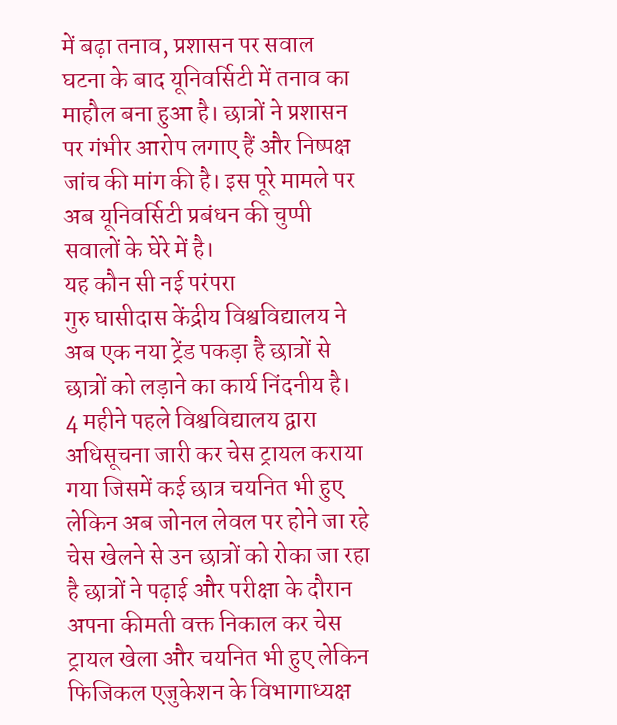में बढ़ा तनाव, प्रशासन पर सवाल
घटना के बाद यूनिवर्सिटी में तनाव का माहौल बना हुआ है। छात्रों ने प्रशासन पर गंभीर आरोप लगाए हैं और निष्पक्ष जांच की मांग की है। इस पूरे मामले पर अब यूनिवर्सिटी प्रबंधन की चुप्पी सवालों के घेरे में है।
यह कौन सी नई परंपरा
गुरु घासीदास केंद्रीय विश्वविद्यालय ने अब एक नया ट्रेंड पकड़ा है छात्रों से छात्रों को लड़ाने का कार्य निंदनीय है।
4 महीने पहले विश्वविद्यालय द्वारा अधिसूचना जारी कर चेस ट्रायल कराया गया जिसमें कई छात्र चयनित भी हुए लेकिन अब जोनल लेवल पर होने जा रहे चेस खेलने से उन छात्रों को रोका जा रहा है छात्रों ने पढ़ाई और परीक्षा के दौरान अपना कीमती वक्त निकाल कर चेस ट्रायल खेला और चयनित भी हुए लेकिन फिजिकल एजुकेशन के विभागाध्यक्ष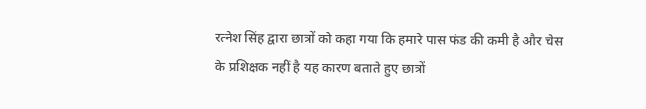रत्नेश सिंह द्वारा छात्रों को कहा गया कि हमारे पास फंड की कमी है और चेस के प्रशिक्षक नहीं है यह कारण बताते हुए छात्रों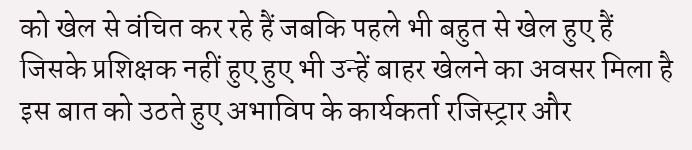को खेल से वंचित कर रहे हैं जबकि पहले भी बहुत से खेल हुए हैं जिसके प्रशिक्षक नहीं हुए हुए भी उन्हें बाहर खेलने का अवसर मिला है इस बात को उठते हुए अभाविप के कार्यकर्ता रजिस्ट्रार और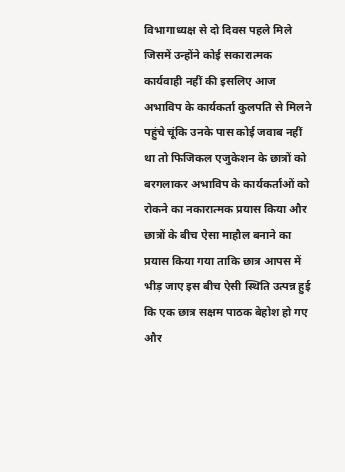विभागाध्यक्ष से दो दिवस पहले मिले जिसमें उन्होंने कोई सकारात्मक कार्यवाही नहीं की इसलिए आज अभाविप के कार्यकर्ता कुलपति से मिलने पहुंचे चूंकि उनके पास कोई जवाब नहीं था तो फिजिकल एजुकेशन के छात्रों को बरगलाकर अभाविप के कार्यकर्ताओं को रोकने का नकारात्मक प्रयास किया और छात्रों के बीच ऐसा माहौल बनाने का प्रयास किया गया ताकि छात्र आपस में भीड़ जाए इस बीच ऐसी स्थिति उत्पन्न हुई कि एक छात्र सक्षम पाठक बेहोश हो गए और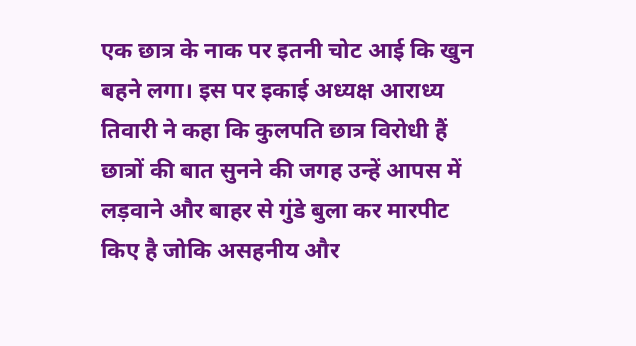एक छात्र के नाक पर इतनी चोट आई कि खुन बहने लगा। इस पर इकाई अध्यक्ष आराध्य तिवारी ने कहा कि कुलपति छात्र विरोधी हैं छात्रों की बात सुनने की जगह उन्हें आपस में लड़वाने और बाहर से गुंडे बुला कर मारपीट किए है जोकि असहनीय और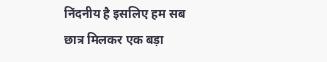निंदनीय है इसलिए हम सब छात्र मिलकर एक बड़ा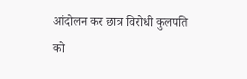आंदोलन कर छात्र विरोधी कुलपति को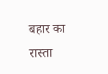बहार का रास्ता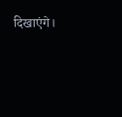दिखाएंगे।